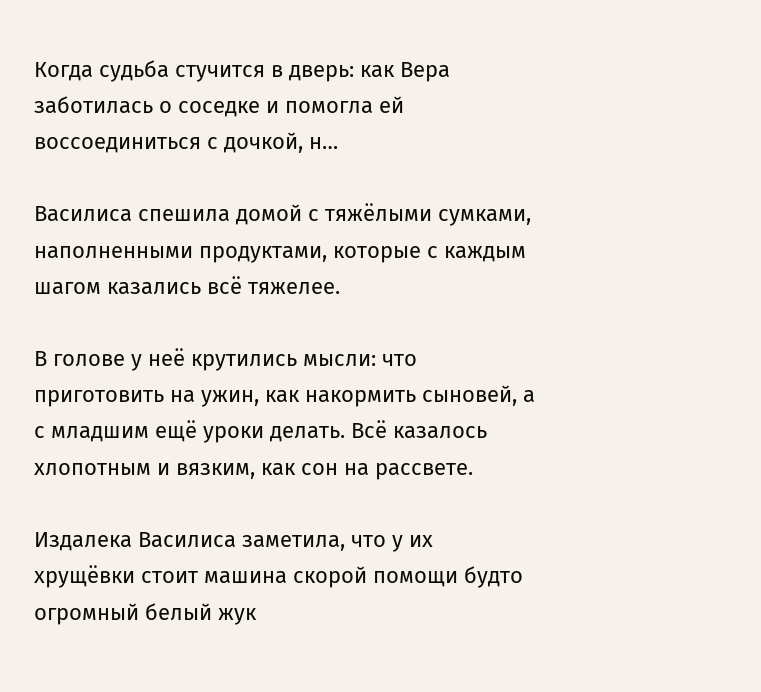Когда судьба стучится в дверь: как Вера заботилась о соседке и помогла ей воссоединиться с дочкой, н…

Василиса спешила домой с тяжёлыми сумками, наполненными продуктами, которые с каждым шагом казались всё тяжелее.

В голове у неё крутились мысли: что приготовить на ужин, как накормить сыновей, а с младшим ещё уроки делать. Всё казалось хлопотным и вязким, как сон на рассвете.

Издалека Василиса заметила, что у их хрущёвки стоит машина скорой помощи будто огромный белый жук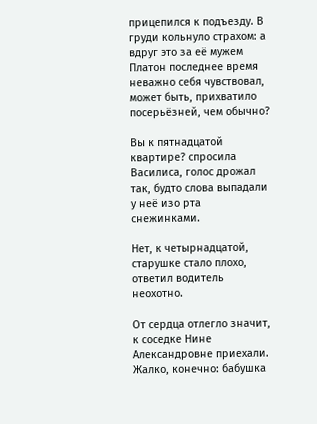прицепился к подъезду. В груди кольнуло страхом: а вдруг это за её мужем Платон последнее время неважно себя чувствовал, может быть, прихватило посерьёзней, чем обычно?

Вы к пятнадцатой квартире? спросила Василиса, голос дрожал так, будто слова выпадали у неё изо рта снежинками.

Нет, к четырнадцатой, старушке стало плохо, ответил водитель неохотно.

От сердца отлегло значит, к соседке Нине Александровне приехали. Жалко, конечно: бабушка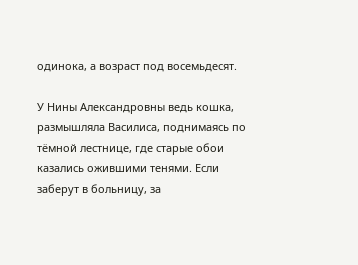одинока, а возраст под восемьдесят.

У Нины Александровны ведь кошка, размышляла Василиса, поднимаясь по тёмной лестнице, где старые обои казались ожившими тенями. Если заберут в больницу, за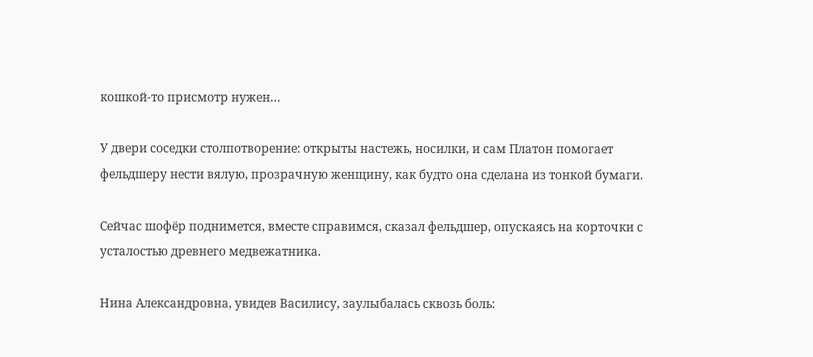кошкой-то присмотр нужен…

У двери соседки столпотворение: открыты настежь, носилки, и сам Платон помогает фельдшеру нести вялую, прозрачную женщину, как будто она сделана из тонкой бумаги.

Сейчас шофёр поднимется, вместе справимся, сказал фельдшер, опускаясь на корточки с усталостью древнего медвежатника.

Нина Александровна, увидев Василису, заулыбалась сквозь боль: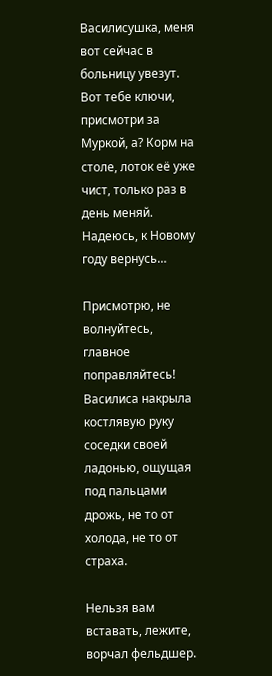Василисушка, меня вот сейчас в больницу увезут. Вот тебе ключи, присмотри за Муркой, а? Корм на столе, лоток её уже чист, только раз в день меняй. Надеюсь, к Новому году вернусь…

Присмотрю, не волнуйтесь, главное поправляйтесь! Василиса накрыла костлявую руку соседки своей ладонью, ощущая под пальцами дрожь, не то от холода, не то от страха.

Нельзя вам вставать, лежите, ворчал фельдшер.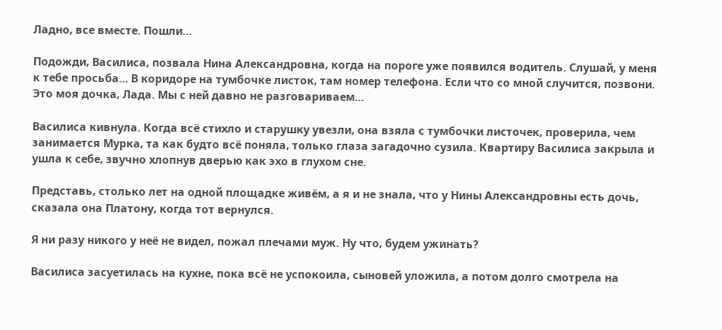Ладно, все вместе. Пошли…

Подожди, Василиса, позвала Нина Александровна, когда на пороге уже появился водитель. Слушай, у меня к тебе просьба… В коридоре на тумбочке листок, там номер телефона. Если что со мной случится, позвони. Это моя дочка, Лада. Мы с ней давно не разговариваем…

Василиса кивнула. Когда всё стихло и старушку увезли, она взяла с тумбочки листочек, проверила, чем занимается Мурка, та как будто всё поняла, только глаза загадочно сузила. Квартиру Василиса закрыла и ушла к себе, звучно хлопнув дверью как эхо в глухом сне.

Представь, столько лет на одной площадке живём, а я и не знала, что у Нины Александровны есть дочь, сказала она Платону, когда тот вернулся.

Я ни разу никого у неё не видел, пожал плечами муж. Ну что, будем ужинать?

Василиса засуетилась на кухне, пока всё не успокоила, сыновей уложила, а потом долго смотрела на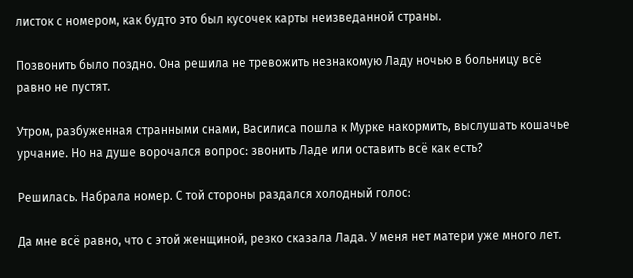листок с номером, как будто это был кусочек карты неизведанной страны.

Позвонить было поздно. Она решила не тревожить незнакомую Ладу ночью в больницу всё равно не пустят.

Утром, разбуженная странными снами, Василиса пошла к Мурке накормить, выслушать кошачье урчание. Но на душе ворочался вопрос: звонить Ладе или оставить всё как есть?

Решилась. Набрала номер. С той стороны раздался холодный голос:

Да мне всё равно, что с этой женщиной, резко сказала Лада. У меня нет матери уже много лет.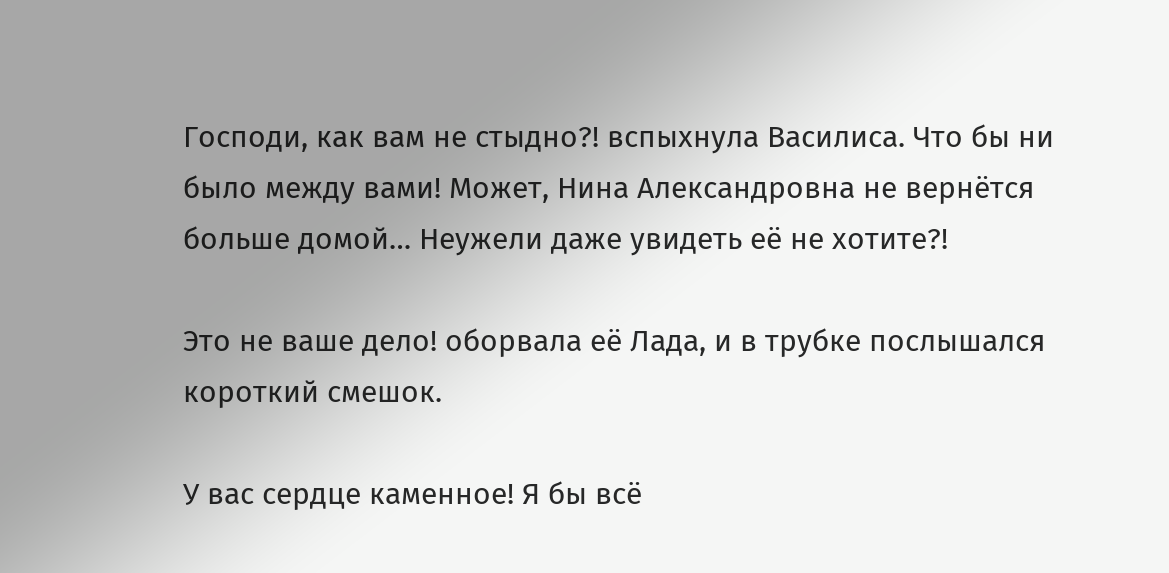Господи, как вам не стыдно?! вспыхнула Василиса. Что бы ни было между вами! Может, Нина Александровна не вернётся больше домой… Неужели даже увидеть её не хотите?!

Это не ваше дело! оборвала её Лада, и в трубке послышался короткий смешок.

У вас сердце каменное! Я бы всё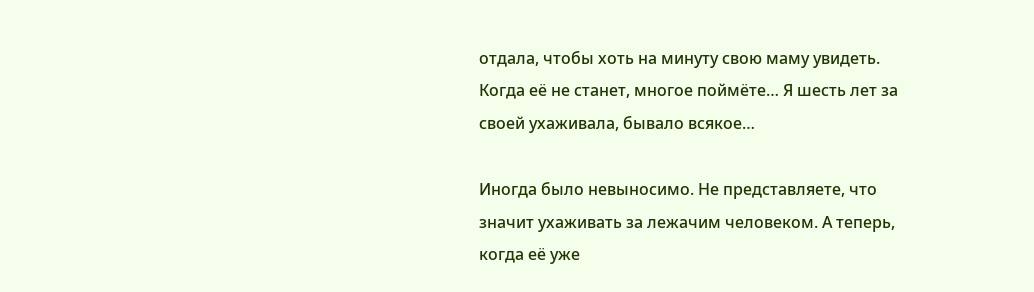отдала, чтобы хоть на минуту свою маму увидеть. Когда её не станет, многое поймёте… Я шесть лет за своей ухаживала, бывало всякое…

Иногда было невыносимо. Не представляете, что значит ухаживать за лежачим человеком. А теперь, когда её уже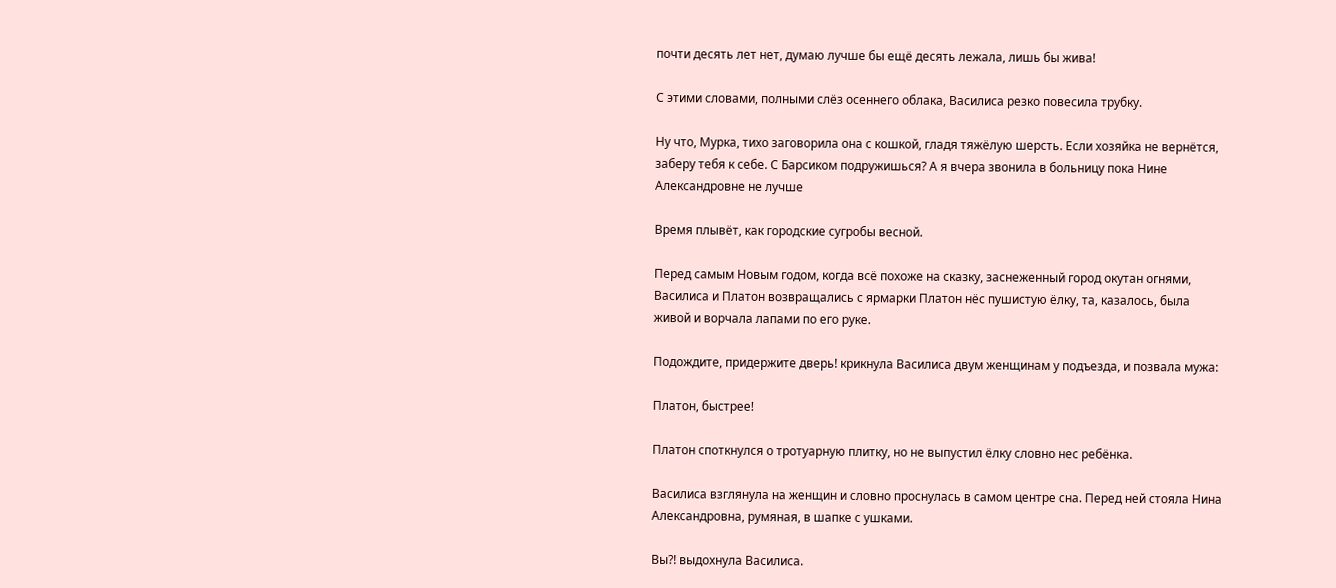почти десять лет нет, думаю лучше бы ещё десять лежала, лишь бы жива!

С этими словами, полными слёз осеннего облака, Василиса резко повесила трубку.

Ну что, Мурка, тихо заговорила она с кошкой, гладя тяжёлую шерсть. Если хозяйка не вернётся, заберу тебя к себе. С Барсиком подружишься? А я вчера звонила в больницу пока Нине Александровне не лучше

Время плывёт, как городские сугробы весной.

Перед самым Новым годом, когда всё похоже на сказку, заснеженный город окутан огнями, Василиса и Платон возвращались с ярмарки Платон нёс пушистую ёлку, та, казалось, была живой и ворчала лапами по его руке.

Подождите, придержите дверь! крикнула Василиса двум женщинам у подъезда, и позвала мужа:

Платон, быстрее!

Платон споткнулся о тротуарную плитку, но не выпустил ёлку словно нес ребёнка.

Василиса взглянула на женщин и словно проснулась в самом центре сна. Перед ней стояла Нина Александровна, румяная, в шапке с ушками.

Вы?! выдохнула Василиса.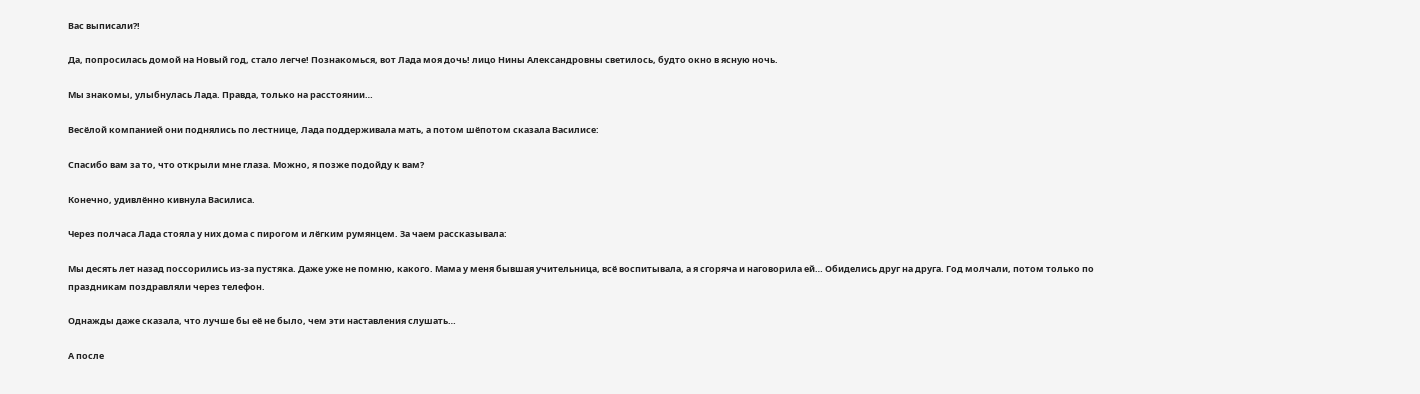Вас выписали?!

Да, попросилась домой на Новый год, стало легче! Познакомься, вот Лада моя дочь! лицо Нины Александровны светилось, будто окно в ясную ночь.

Мы знакомы, улыбнулась Лада. Правда, только на расстоянии…

Весёлой компанией они поднялись по лестнице, Лада поддерживала мать, а потом шёпотом сказала Василисе:

Спасибо вам за то, что открыли мне глаза. Можно, я позже подойду к вам?

Конечно, удивлённо кивнула Василиса.

Через полчаса Лада стояла у них дома с пирогом и лёгким румянцем. За чаем рассказывала:

Мы десять лет назад поссорились из-за пустяка. Даже уже не помню, какого. Мама у меня бывшая учительница, всё воспитывала, а я сгоряча и наговорила ей… Обиделись друг на друга. Год молчали, потом только по праздникам поздравляли через телефон.

Однажды даже сказала, что лучше бы её не было, чем эти наставления слушать…

А после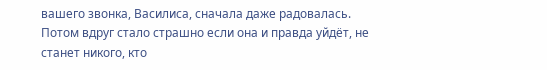вашего звонка, Василиса, сначала даже радовалась. Потом вдруг стало страшно если она и правда уйдёт, не станет никого, кто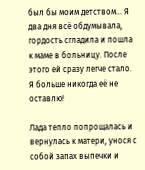был бы моим детством… Я два дня всё обдумывала, гордость сгладила и пошла к маме в больницу. После этого ей сразу легче стало. Я больше никогда её не оставлю!

Лада тепло попрощалась и вернулась к матери, унося с собой запах выпечки и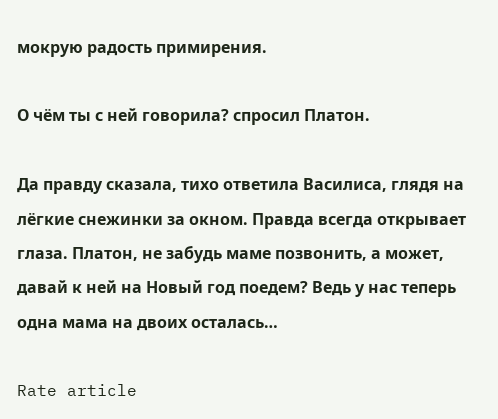мокрую радость примирения.

О чём ты с ней говорила? спросил Платон.

Да правду сказала, тихо ответила Василиса, глядя на лёгкие снежинки за окном. Правда всегда открывает глаза. Платон, не забудь маме позвонить, а может, давай к ней на Новый год поедем? Ведь у нас теперь одна мама на двоих осталась…

Rate article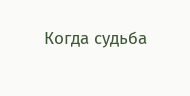Когда судьба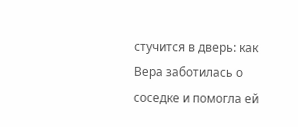стучится в дверь: как Вера заботилась о соседке и помогла ей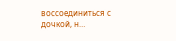воссоединиться с дочкой, н…